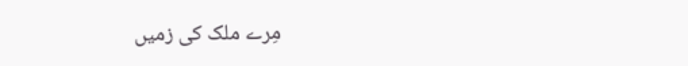مِرے ملک کی زمیں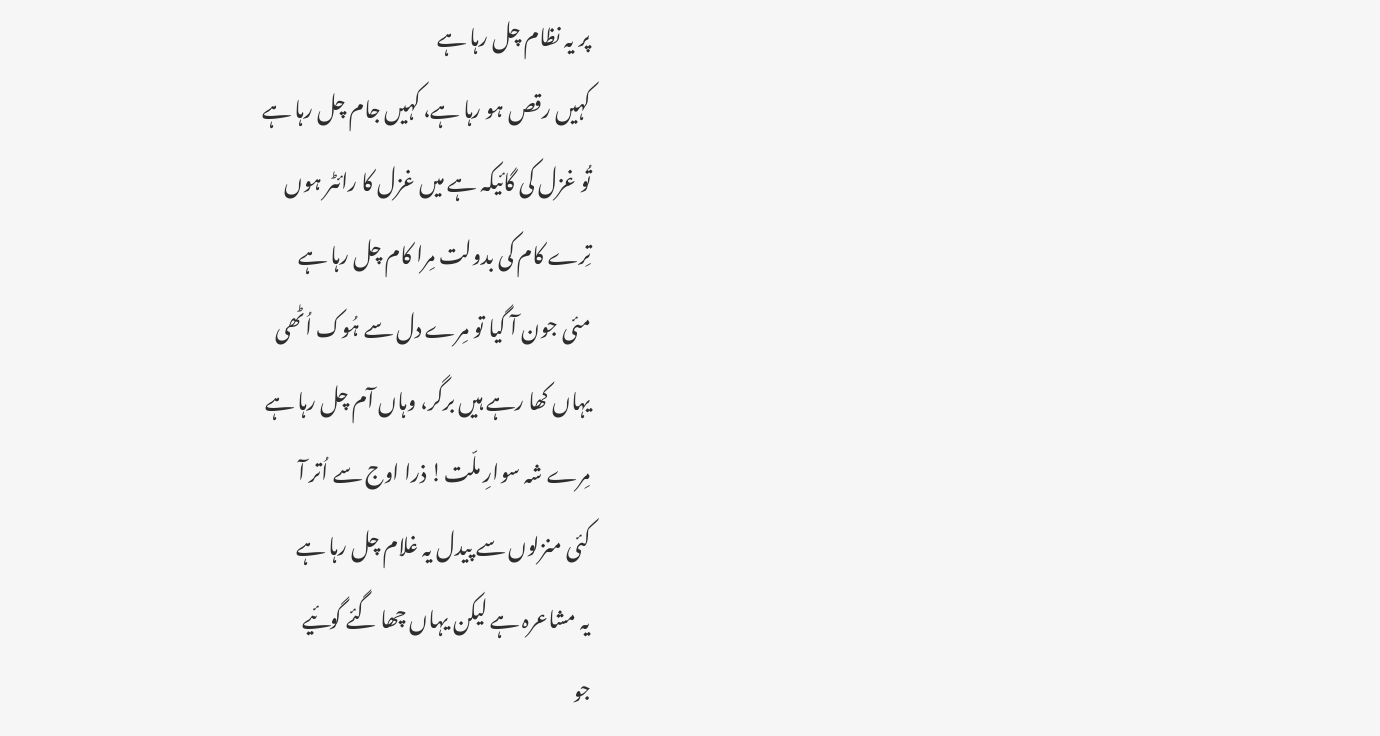پر یہ نظام چل رہا ہے
کہیں رقص ہو رہا ہے، کہیں جام چل رہا ہے
تُو غزل کی گائیکہ ہے میں غزل کا رائٹر ہوں
تِرے کام کی بدولت مِرا کام چل رہا ہے
مئی جون آ گیا تو مِرے دل سے ہُوک اُٹھی
یہاں کھا رہے ہیں برگر، وہاں آم چل رہا ہے
مِرے شہ سوارِ ملّت! ذرا اوج سے اُتر آ
کئی منزلوں سے پیدل یہ غلام چل رہا ہے
یہ مشاعرہ ہے لیکن یہاں چھا گئے گوئیے
جو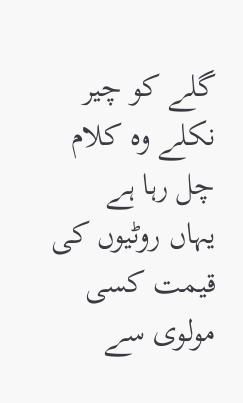گلے کو چیر نکلے وہ کلام چل رہا ہے
یہاں روٹیوں کی قیمت کسی مولوی سے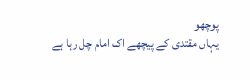پوچھو
یہاں مقتدی کے پیچھے اک امام چل رہا ہے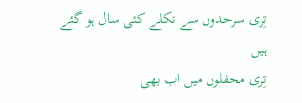تِری سرحدوں سے نکلے کئی سال ہو گئے ہیں
تِری محفلوں میں اب بھی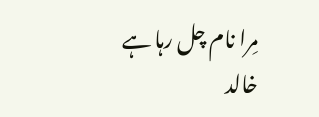مِرا نام چل رہا ہے
خالد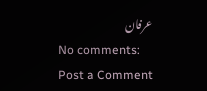عرفان
No comments:
Post a Comment